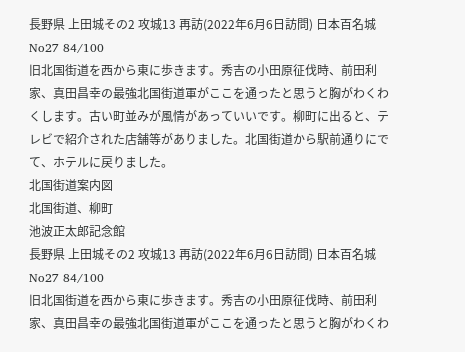長野県 上田城その2 攻城13 再訪(2022年6月6日訪問) 日本百名城No27 84/100
旧北国街道を西から東に歩きます。秀吉の小田原征伐時、前田利家、真田昌幸の最強北国街道軍がここを通ったと思うと胸がわくわくします。古い町並みが風情があっていいです。柳町に出ると、テレビで紹介された店舗等がありました。北国街道から駅前通りにでて、ホテルに戻りました。
北国街道案内図
北国街道、柳町
池波正太郎記念館
長野県 上田城その2 攻城13 再訪(2022年6月6日訪問) 日本百名城No27 84/100
旧北国街道を西から東に歩きます。秀吉の小田原征伐時、前田利家、真田昌幸の最強北国街道軍がここを通ったと思うと胸がわくわ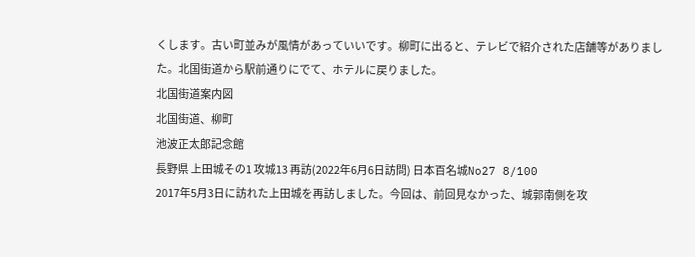くします。古い町並みが風情があっていいです。柳町に出ると、テレビで紹介された店舗等がありました。北国街道から駅前通りにでて、ホテルに戻りました。
北国街道案内図
北国街道、柳町
池波正太郎記念館
長野県 上田城その1 攻城13 再訪(2022年6月6日訪問) 日本百名城No27 8/100
2017年5月3日に訪れた上田城を再訪しました。今回は、前回見なかった、城郭南側を攻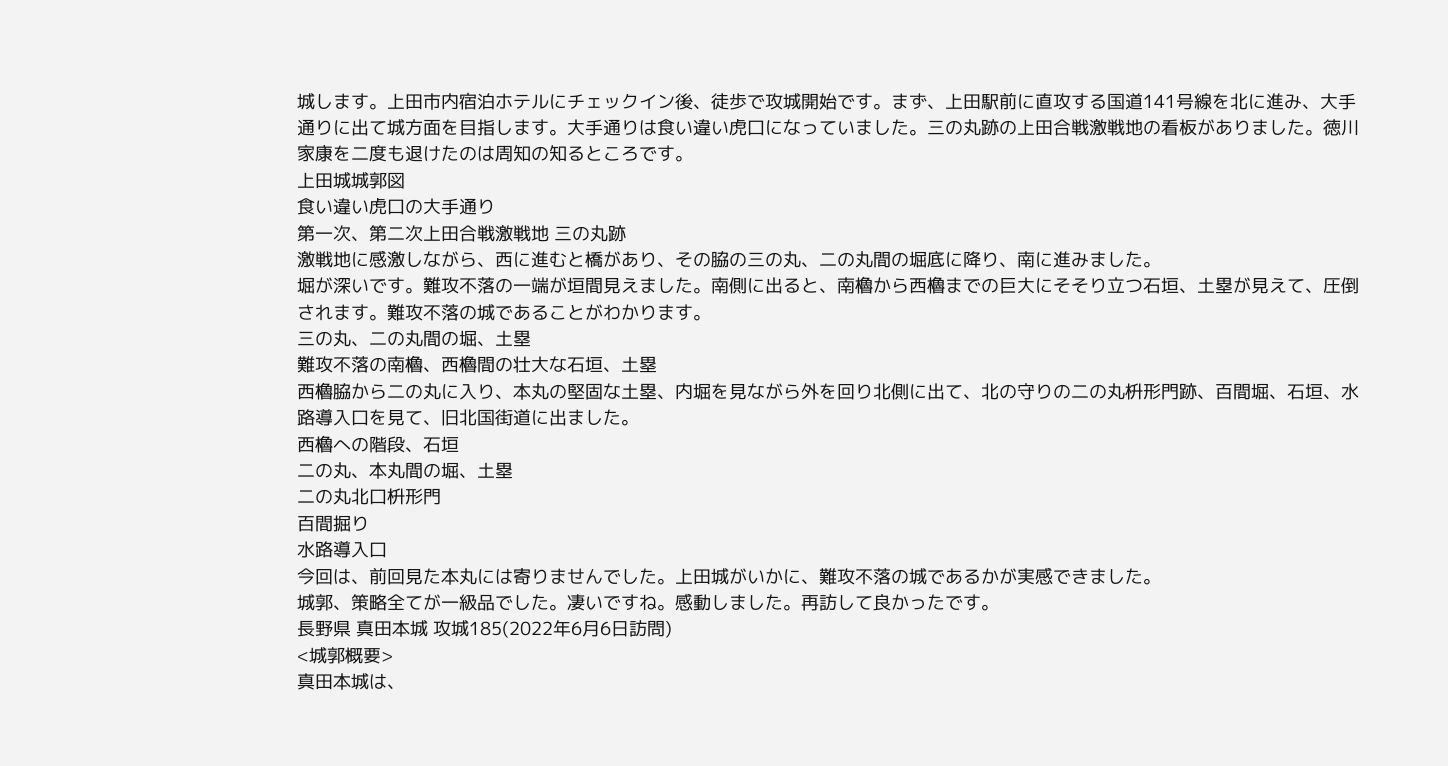城します。上田市内宿泊ホテルにチェックイン後、徒歩で攻城開始です。まず、上田駅前に直攻する国道141号線を北に進み、大手通りに出て城方面を目指します。大手通りは食い違い虎口になっていました。三の丸跡の上田合戦激戦地の看板がありました。徳川家康を二度も退けたのは周知の知るところです。
上田城城郭図
食い違い虎口の大手通り
第一次、第二次上田合戦激戦地 三の丸跡
激戦地に感激しながら、西に進むと橋があり、その脇の三の丸、二の丸間の堀底に降り、南に進みました。
堀が深いです。難攻不落の一端が垣間見えました。南側に出ると、南櫓から西櫓までの巨大にそそり立つ石垣、土塁が見えて、圧倒されます。難攻不落の城であることがわかります。
三の丸、二の丸間の堀、土塁
難攻不落の南櫓、西櫓間の壮大な石垣、土塁
西櫓脇から二の丸に入り、本丸の堅固な土塁、内堀を見ながら外を回り北側に出て、北の守りの二の丸枡形門跡、百間堀、石垣、水路導入口を見て、旧北国街道に出ました。
西櫓への階段、石垣
二の丸、本丸間の堀、土塁
二の丸北口枡形門
百間掘り
水路導入口
今回は、前回見た本丸には寄りませんでした。上田城がいかに、難攻不落の城であるかが実感できました。
城郭、策略全てが一級品でした。凄いですね。感動しました。再訪して良かったです。
長野県 真田本城 攻城185(2022年6月6日訪問)
<城郭概要>
真田本城は、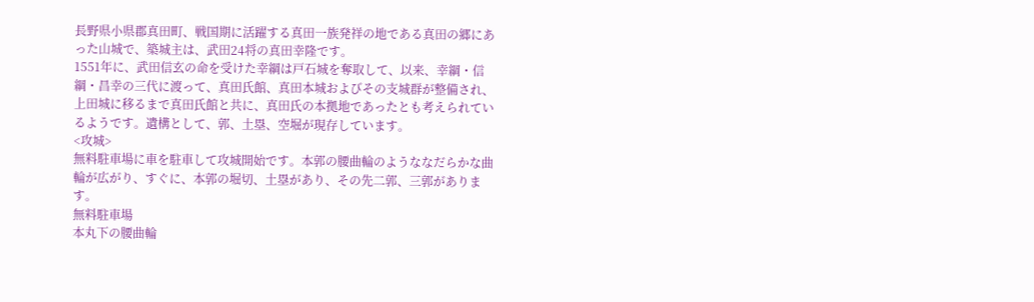長野県小県郡真田町、戦国期に活躍する真田一族発祥の地である真田の郷にあった山城で、築城主は、武田24将の真田幸隆です。
1551年に、武田信玄の命を受けた幸綱は戸石城を奪取して、以来、幸綱・信綱・昌幸の三代に渡って、真田氏館、真田本城およびその支城群が整備され、上田城に移るまで真田氏館と共に、真田氏の本拠地であったとも考えられているようです。遺構として、郭、土塁、空堀が現存しています。
<攻城>
無料駐車場に車を駐車して攻城開始です。本郭の腰曲輪のようななだらかな曲輪が広がり、すぐに、本郭の堀切、土塁があり、その先二郭、三郭があります。
無料駐車場
本丸下の腰曲輪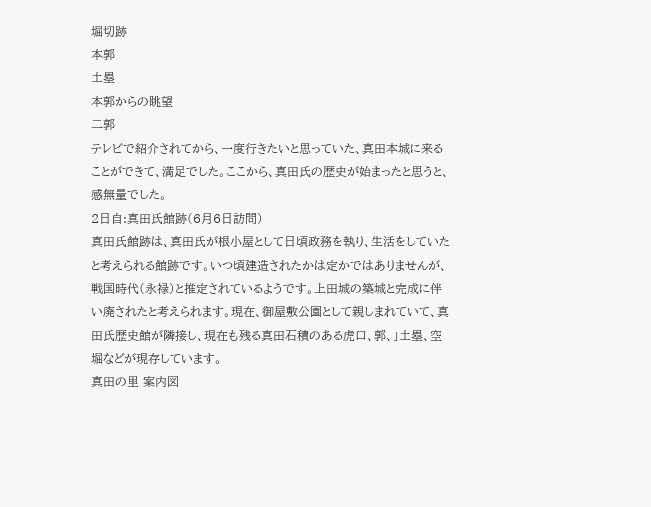堀切跡
本郭
土塁
本郭からの眺望
二郭
テレビで紹介されてから、一度行きたいと思っていた、真田本城に来ることができて、満足でした。ここから、真田氏の歴史が始まったと思うと、感無量でした。
2日自:真田氏館跡(6月6日訪問)
真田氏館跡は、真田氏が根小屋として日頃政務を執り、生活をしていたと考えられる館跡です。いつ頃建造されたかは定かではありませんが、戦国時代(永禄)と推定されているようです。上田城の築城と完成に伴い廃されたと考えられます。現在、御屋敷公園として親しまれていて、真田氏歴史館が隣接し、現在も残る真田石積のある虎口、郭、」土塁、空堀などが現存しています。
真田の里 案内図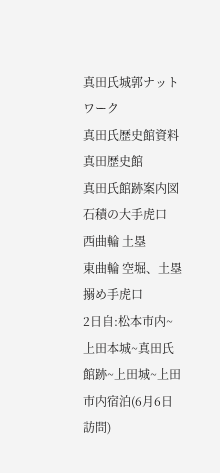真田氏城郭ナットワーク
真田氏歴史館資料
真田歴史館
真田氏館跡案内図
石積の大手虎口
西曲輪 土塁
東曲輪 空堀、土塁
搦め手虎口
2日自:松本市内~上田本城~真田氏館跡~上田城~上田市内宿泊(6月6日訪問)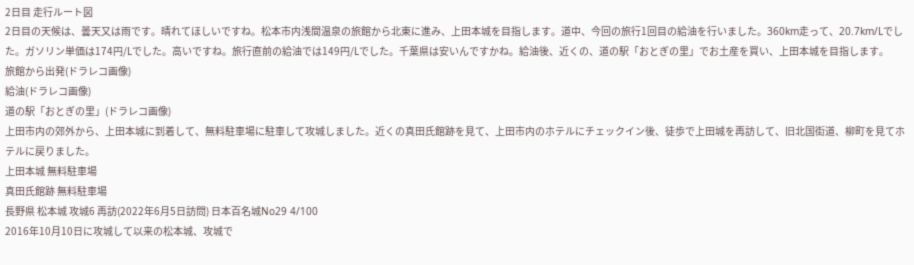2日目 走行ルート図
2日目の天候は、曇天又は雨です。晴れてほしいですね。松本市内浅間温泉の旅館から北東に進み、上田本城を目指します。道中、今回の旅行1回目の給油を行いました。360km走って、20.7km/Lでした。ガソリン単価は174円/Lでした。高いですね。旅行直前の給油では149円/Lでした。千葉県は安いんですかね。給油後、近くの、道の駅「おとぎの里」でお土産を買い、上田本城を目指します。
旅館から出発(ドラレコ画像)
給油(ドラレコ画像)
道の駅「おとぎの里」(ドラレコ画像)
上田市内の郊外から、上田本城に到着して、無料駐車場に駐車して攻城しました。近くの真田氏館跡を見て、上田市内のホテルにチェックイン後、徒歩で上田城を再訪して、旧北国街道、柳町を見てホテルに戻りました。
上田本城 無料駐車場
真田氏館跡 無料駐車場
長野県 松本城 攻城6 再訪(2022年6月5日訪問) 日本百名城No29 4/100
2016年10月10日に攻城して以来の松本城、攻城で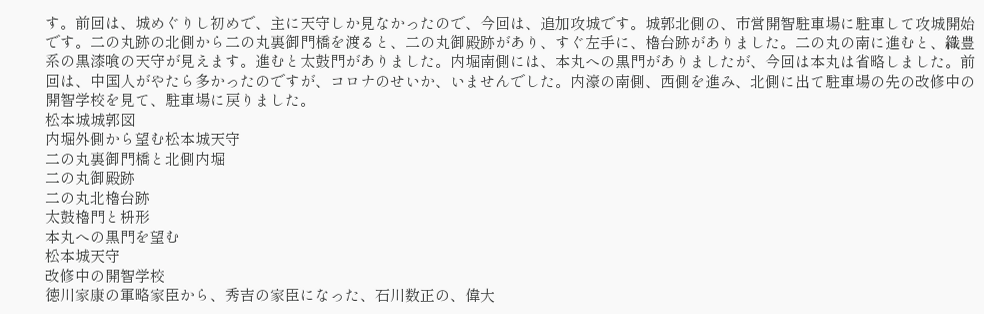す。前回は、城めぐりし初めで、主に天守しか見なかったので、今回は、追加攻城です。城郭北側の、市営開智駐車場に駐車して攻城開始です。二の丸跡の北側から二の丸裏御門橋を渡ると、二の丸御殿跡があり、すぐ左手に、櫓台跡がありました。二の丸の南に進むと、織豊系の黒漆喰の天守が見えます。進むと太鼓門がありました。内堀南側には、本丸への黒門がありましたが、今回は本丸は省略しました。前回は、中国人がやたら多かったのですが、コロナのせいか、いませんでした。内濠の南側、西側を進み、北側に出て駐車場の先の改修中の開智学校を見て、駐車場に戻りました。
松本城城郭図
内堀外側から望む松本城天守
二の丸裏御門橋と北側内堀
二の丸御殿跡
二の丸北櫓台跡
太鼓櫓門と枡形
本丸への黒門を望む
松本城天守
改修中の開智学校
徳川家康の軍略家臣から、秀吉の家臣になった、石川数正の、偉大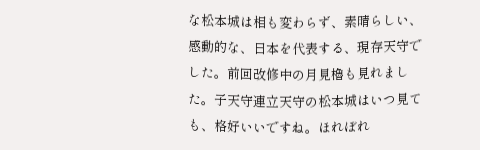な松本城は相も変わらず、素晴らしい、感動的な、日本を代表する、現存天守でした。前回改修中の月見櫓も見れました。子天守連立天守の松本城はいつ見ても、格好いいですね。ほれぼれ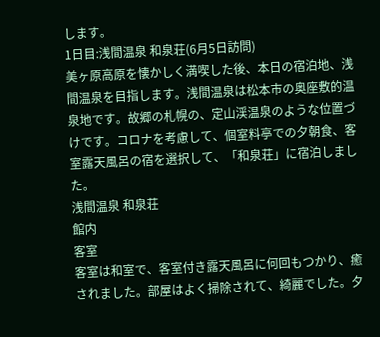します。
1日目:浅間温泉 和泉荘(6月5日訪問)
美ヶ原高原を懐かしく満喫した後、本日の宿泊地、浅間温泉を目指します。浅間温泉は松本市の奥座敷的温泉地です。故郷の札幌の、定山渓温泉のような位置づけです。コロナを考慮して、個室料亭での夕朝食、客室露天風呂の宿を選択して、「和泉荘」に宿泊しました。
浅間温泉 和泉荘
館内
客室
客室は和室で、客室付き露天風呂に何回もつかり、癒されました。部屋はよく掃除されて、綺麗でした。夕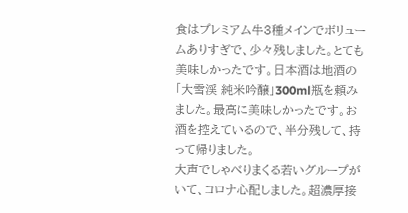食はプレミアム牛3種メインでボリュームありすぎで、少々残しました。とても美味しかったです。日本酒は地酒の「大雪渓 純米吟醸」300ml瓶を頼みました。最高に美味しかったです。お酒を控えているので、半分残して、持って帰りました。
大声でしゃべりまくる若いグループがいて、コロナ心配しました。超濃厚接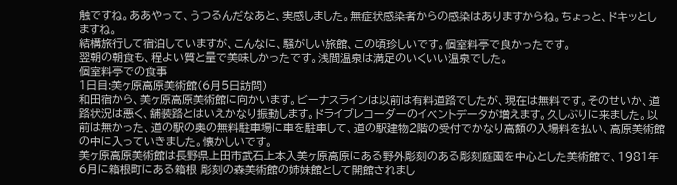触ですね。ああやって、うつるんだなあと、実感しました。無症状感染者からの感染はありますからね。ちょっと、ドキッとしますね。
結構旅行して宿泊していますが、こんなに、騒がしい旅館、この頃珍しいです。個室料亭で良かったです。
翌朝の朝食も、程よい質と量で美味しかったです。浅間温泉は満足のいくいい温泉でした。
個室料亭での食事
1日目:美ヶ原高原美術館(6月5日訪問)
和田宿から、美ヶ原高原美術館に向かいます。ビーナスラインは以前は有料道路でしたが、現在は無料です。そのせいか、道路状況は悪く、舗装路とはいえかなり振動します。ドライブレコーダーのイベントデータが増えます。久しぶりに来ました。以前は無かった、道の駅の奥の無料駐車場に車を駐車して、道の駅建物2階の受付でかなり高額の入場料を払い、高原美術館の中に入っていきました。懐かしいです。
美ヶ原高原美術館は長野県上田市武石上本入美ヶ原高原にある野外彫刻のある彫刻庭園を中心とした美術館で、1981年6月に箱根町にある箱根 彫刻の森美術館の姉妹館として開館されまし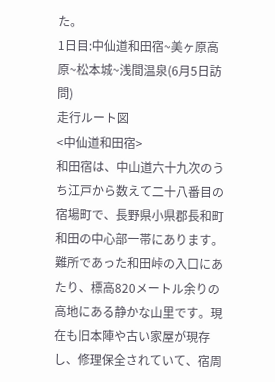た。
1日目:中仙道和田宿~美ヶ原高原~松本城~浅間温泉(6月5日訪問)
走行ルート図
<中仙道和田宿>
和田宿は、中山道六十九次のうち江戸から数えて二十八番目の宿場町で、長野県小県郡長和町和田の中心部一帯にあります。難所であった和田峠の入口にあたり、標高820メートル余りの高地にある静かな山里です。現在も旧本陣や古い家屋が現存し、修理保全されていて、宿周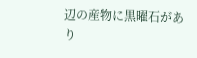辺の産物に黒曜石があり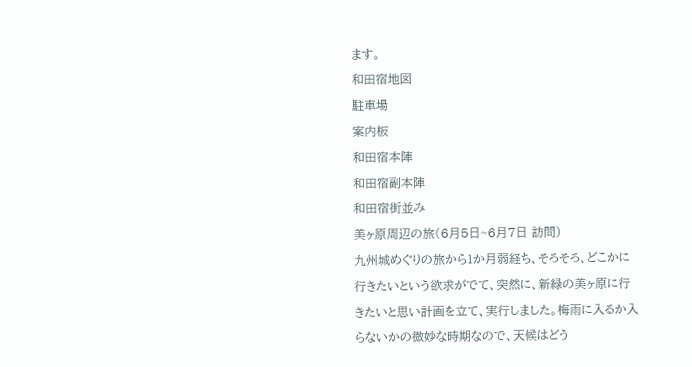ます。
和田宿地図
駐車場
案内板
和田宿本陣
和田宿副本陣
和田宿街並み
美ヶ原周辺の旅(6月5日~6月7日 訪問)
九州城めぐりの旅から1か月弱経ち、そろそろ、どこかに行きたいという欲求がでて、突然に、新緑の美ヶ原に行きたいと思い計画を立て、実行しました。梅雨に入るか入らないかの微妙な時期なので、天候はどう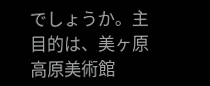でしょうか。主目的は、美ヶ原高原美術館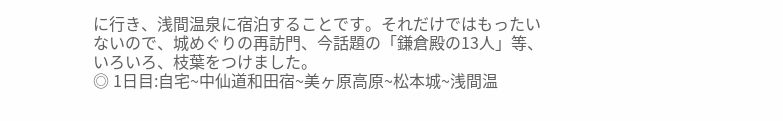に行き、浅間温泉に宿泊することです。それだけではもったいないので、城めぐりの再訪門、今話題の「鎌倉殿の13人」等、いろいろ、枝葉をつけました。
◎ 1日目:自宅~中仙道和田宿~美ヶ原高原~松本城~浅間温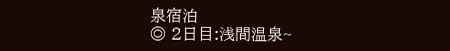泉宿泊
◎ 2日目:浅間温泉~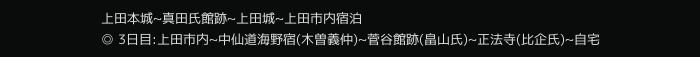上田本城~真田氏館跡~上田城~上田市内宿泊
◎ 3日目:上田市内~中仙道海野宿(木曽義仲)~菅谷館跡(畠山氏)~正法寺(比企氏)~自宅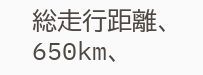総走行距離、650km、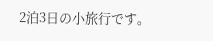2泊3日の小旅行です。